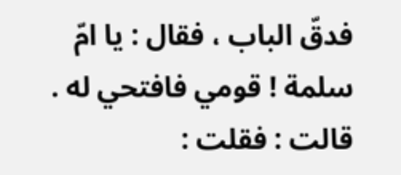فدقّ الباب ، فقال : يا امّ سلمة ! قومي فافتحي له .
قالت : فقلت :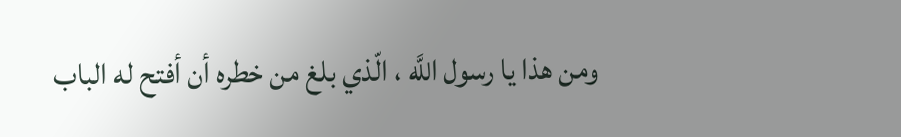ومن هذا يا رسول اللَّه ، الّذي بلغ من خطره أن أفتح له الباب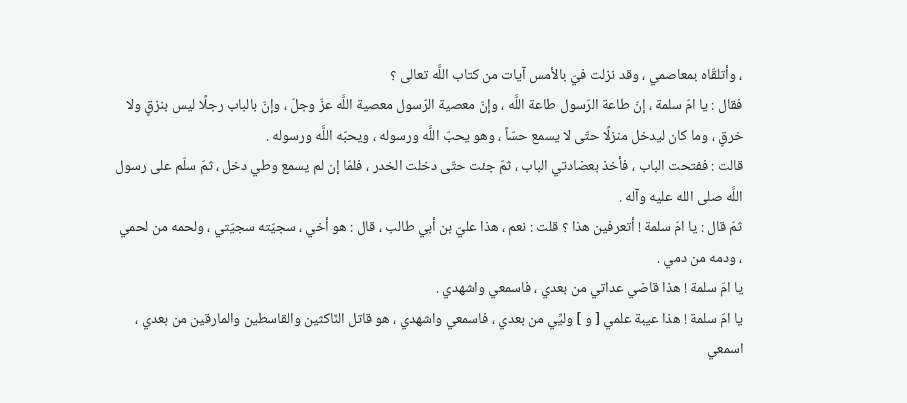، وأتلقّاه بمعاصمي ، وقد نزلت فيّ بالأمس آيات من كتاب اللَّه تعالى ؟
فقال : يا امّ سلمة ، إنّ طاعة الرّسول طاعة اللَّه ، وإنّ معصية الرّسول معصية اللَّه عزّ وجلّ ، وإنّ بالباب رجلًا ليس بنزقٍ ولا خرقٍ ، وما كان ليدخل منزلًا حتّى لا يسمع حسّاً ، وهو يحبّ اللَّه ورسوله ، ويحبّه اللَّه ورسوله .
قالت : ففتحت الباب ، فأخذ بعضادتي الباب ، ثمّ جئت حتّى دخلت الخدر ، فلمّا إن لم يسمع وطي دخل ، ثمّ سلّم على رسول اللَّه صلى الله عليه وآله .
ثمّ قال : يا امّ سلمة ! أتعرفين هذا ؟ قلت : نعم ، هذا عليّ بن أبي طالب ، قال : هو أخي ، سجيّته سجيّتي ، ولحمه من لحمي ، ودمه من دمي .
يا امّ سلمة ! هذا قاضي عداتي من بعدي ، فاسمعي واشهدي .
يا امّ سلمة ! هذا عيبة علمي [ و ] وليِّي من بعدي ، فاسمعي واشهدي ، هو قاتل النّاكثين والقاسطين والمارقين من بعدي ، اسمعي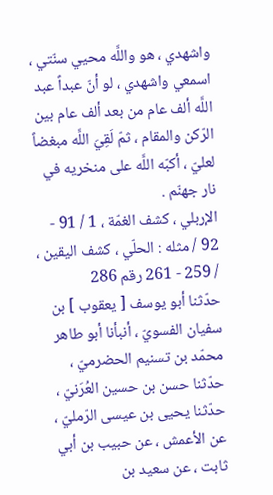واشهدي ، هو واللَّه محيي سنّتي ، اسمعي واشهدي ، لو أنّ عبداً عبد اللَّه ألف عام من بعد ألف عام بين الرّكن والمقام ، ثمّ لَقِيَ اللَّه مبغضاً لعليّ ، أكبّه اللَّه على منخريه في نار جهنّم .
الإربلي ، كشف الغمّة ، 1 / 91 - 92 / مثله : الحلّي ، كشف اليقين ، / 259 - 261 رقم 286
حدّثنا أبو يوسف [ يعقوب ] بن سفيان الفسويّ ، أنبأنا أبو طاهر محمّد بن تسنيم الحضرميّ ، حدّثنا حسن بن حسين العُرَنيّ ، حدّثنا يحيى بن عيسى الرّمليّ ، عن الأعمش ، عن حبيب بن أبي ثابت ، عن سعيد بن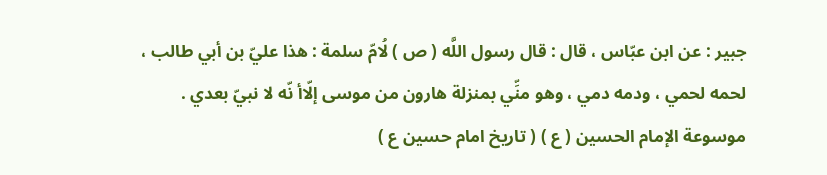جبير : عن ابن عبّاس ، قال : قال رسول اللَّه ( ص ) لُامّ سلمة : هذا عليّ بن أبي طالب ، لحمه لحمي ، ودمه دمي ، وهو منِّي بمنزلة هارون من موسى إلّاأ نّه لا نبيّ بعدي .
موسوعة الإمام الحسين ( ع ) ( تاريخ امام حسين ع )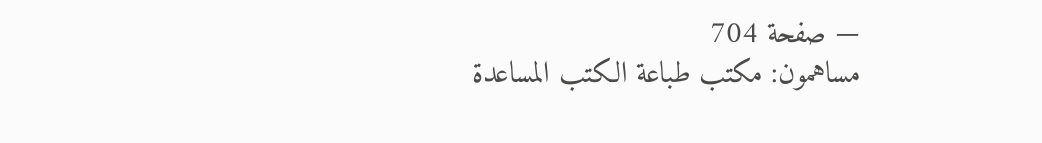— صفحة 704
مساهمون: مكتب طباعة الكتب المساعدة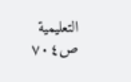التعليمية
ص٧٠٤